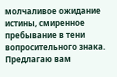молчаливое ожидание истины, смиренное пребывание в тени вопросительного знака.
Предлагаю вам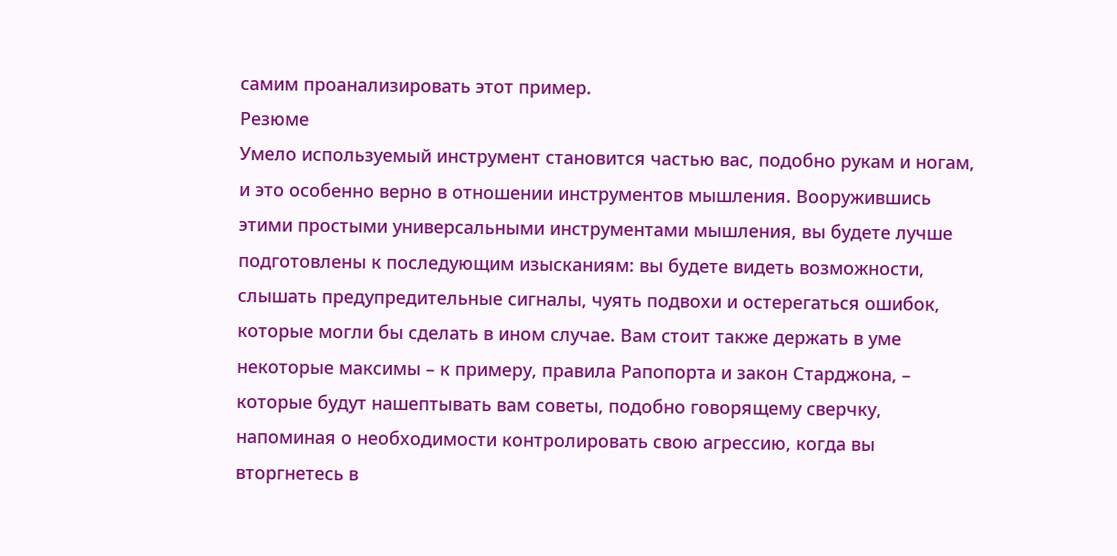самим проанализировать этот пример.
Резюме
Умело используемый инструмент становится частью вас, подобно рукам и ногам, и это особенно верно в отношении инструментов мышления. Вооружившись этими простыми универсальными инструментами мышления, вы будете лучше подготовлены к последующим изысканиям: вы будете видеть возможности, слышать предупредительные сигналы, чуять подвохи и остерегаться ошибок, которые могли бы сделать в ином случае. Вам стоит также держать в уме некоторые максимы – к примеру, правила Рапопорта и закон Старджона, – которые будут нашептывать вам советы, подобно говорящему сверчку, напоминая о необходимости контролировать свою агрессию, когда вы вторгнетесь в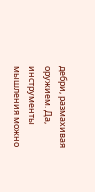дебри, размахивая оружием. Да, инструменты мышления можно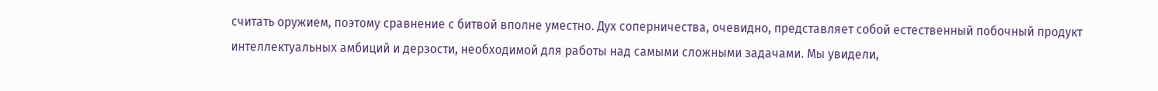считать оружием, поэтому сравнение с битвой вполне уместно. Дух соперничества, очевидно, представляет собой естественный побочный продукт интеллектуальных амбиций и дерзости, необходимой для работы над самыми сложными задачами. Мы увидели,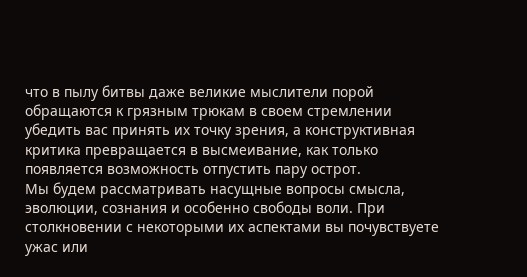что в пылу битвы даже великие мыслители порой обращаются к грязным трюкам в своем стремлении убедить вас принять их точку зрения, а конструктивная критика превращается в высмеивание, как только появляется возможность отпустить пару острот.
Мы будем рассматривать насущные вопросы смысла, эволюции, сознания и особенно свободы воли. При столкновении с некоторыми их аспектами вы почувствуете ужас или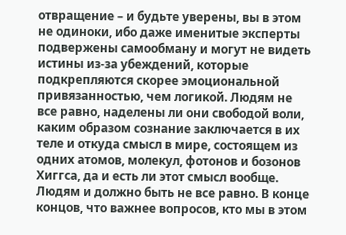отвращение – и будьте уверены, вы в этом не одиноки, ибо даже именитые эксперты подвержены самообману и могут не видеть истины из-за убеждений, которые подкрепляются скорее эмоциональной привязанностью, чем логикой. Людям не все равно, наделены ли они свободой воли, каким образом сознание заключается в их теле и откуда смысл в мире, состоящем из одних атомов, молекул, фотонов и бозонов Хиггса, да и есть ли этот смысл вообще. Людям и должно быть не все равно. В конце концов, что важнее вопросов, кто мы в этом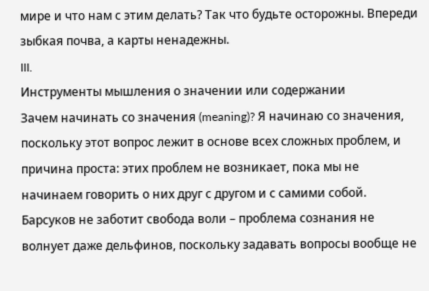мире и что нам с этим делать? Так что будьте осторожны. Впереди зыбкая почва, а карты ненадежны.
III.
Инструменты мышления о значении или содержании
Зачем начинать со значения (meaning)? Я начинаю со значения, поскольку этот вопрос лежит в основе всех сложных проблем, и причина проста: этих проблем не возникает, пока мы не начинаем говорить о них друг с другом и с самими собой. Барсуков не заботит свобода воли – проблема сознания не волнует даже дельфинов, поскольку задавать вопросы вообще не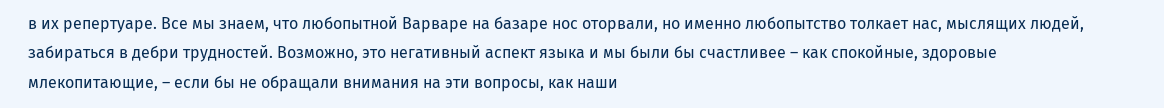в их репертуаре. Все мы знаем, что любопытной Варваре на базаре нос оторвали, но именно любопытство толкает нас, мыслящих людей, забираться в дебри трудностей. Возможно, это негативный аспект языка и мы были бы счастливее – как спокойные, здоровые млекопитающие, – если бы не обращали внимания на эти вопросы, как наши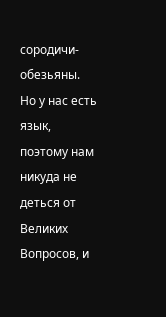сородичи-обезьяны. Но у нас есть язык, поэтому нам никуда не деться от Великих Вопросов, и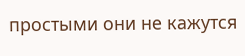простыми они не кажутся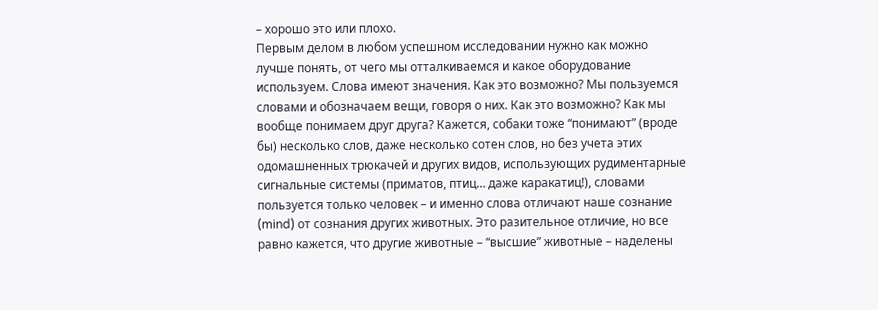– хорошо это или плохо.
Первым делом в любом успешном исследовании нужно как можно лучше понять, от чего мы отталкиваемся и какое оборудование используем. Слова имеют значения. Как это возможно? Мы пользуемся словами и обозначаем вещи, говоря о них. Как это возможно? Как мы вообще понимаем друг друга? Кажется, собаки тоже “понимают” (вроде бы) несколько слов, даже несколько сотен слов, но без учета этих одомашненных трюкачей и других видов, использующих рудиментарные сигнальные системы (приматов, птиц… даже каракатиц!), словами пользуется только человек – и именно слова отличают наше сознание (mind) от сознания других животных. Это разительное отличие, но все равно кажется, что другие животные – “высшие” животные – наделены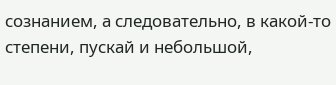сознанием, а следовательно, в какой-то степени, пускай и небольшой,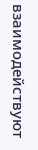взаимодействуют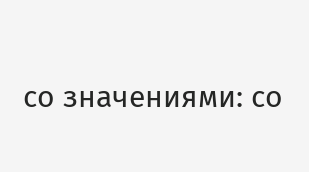со значениями: со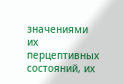значениями их перцептивных состояний, их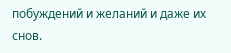побуждений и желаний и даже их снов.